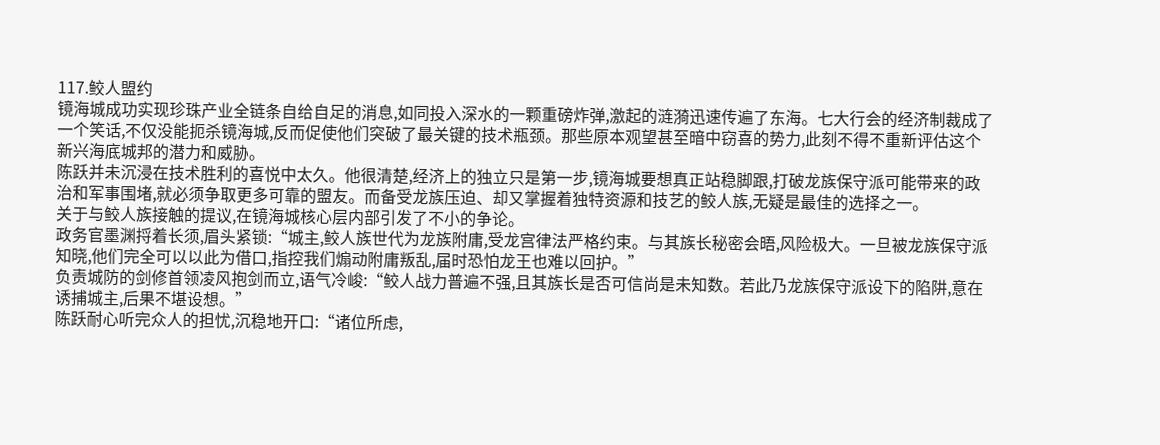117.鲛人盟约
镜海城成功实现珍珠产业全链条自给自足的消息,如同投入深水的一颗重磅炸弹,激起的涟漪迅速传遍了东海。七大行会的经济制裁成了一个笑话,不仅没能扼杀镜海城,反而促使他们突破了最关键的技术瓶颈。那些原本观望甚至暗中窃喜的势力,此刻不得不重新评估这个新兴海底城邦的潜力和威胁。
陈跃并未沉浸在技术胜利的喜悦中太久。他很清楚,经济上的独立只是第一步,镜海城要想真正站稳脚跟,打破龙族保守派可能带来的政治和军事围堵,就必须争取更多可靠的盟友。而备受龙族压迫、却又掌握着独特资源和技艺的鲛人族,无疑是最佳的选择之一。
关于与鲛人族接触的提议,在镜海城核心层内部引发了不小的争论。
政务官墨渊捋着长须,眉头紧锁:“城主,鲛人族世代为龙族附庸,受龙宫律法严格约束。与其族长秘密会晤,风险极大。一旦被龙族保守派知晓,他们完全可以以此为借口,指控我们煽动附庸叛乱,届时恐怕龙王也难以回护。”
负责城防的剑修首领凌风抱剑而立,语气冷峻:“鲛人战力普遍不强,且其族长是否可信尚是未知数。若此乃龙族保守派设下的陷阱,意在诱捕城主,后果不堪设想。”
陈跃耐心听完众人的担忧,沉稳地开口:“诸位所虑,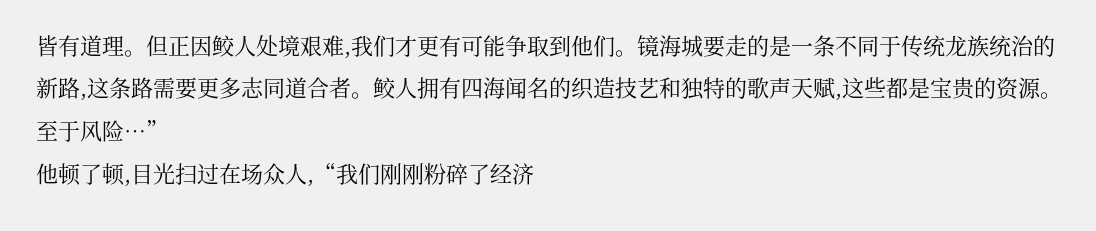皆有道理。但正因鲛人处境艰难,我们才更有可能争取到他们。镜海城要走的是一条不同于传统龙族统治的新路,这条路需要更多志同道合者。鲛人拥有四海闻名的织造技艺和独特的歌声天赋,这些都是宝贵的资源。至于风险…”
他顿了顿,目光扫过在场众人,“我们刚刚粉碎了经济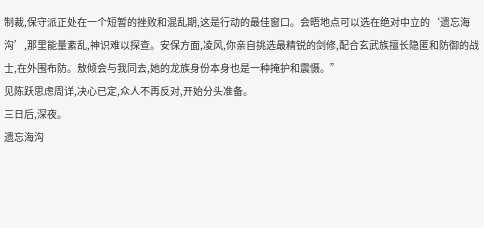制裁,保守派正处在一个短暂的挫败和混乱期,这是行动的最佳窗口。会晤地点可以选在绝对中立的‘遗忘海沟’,那里能量紊乱,神识难以探查。安保方面,凌风,你亲自挑选最精锐的剑修,配合玄武族擅长隐匿和防御的战士,在外围布防。敖倾会与我同去,她的龙族身份本身也是一种掩护和震慑。”
见陈跃思虑周详,决心已定,众人不再反对,开始分头准备。
三日后,深夜。
遗忘海沟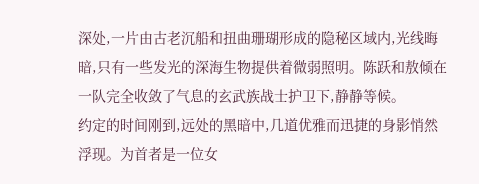深处,一片由古老沉船和扭曲珊瑚形成的隐秘区域内,光线晦暗,只有一些发光的深海生物提供着微弱照明。陈跃和敖倾在一队完全收敛了气息的玄武族战士护卫下,静静等候。
约定的时间刚到,远处的黑暗中,几道优雅而迅捷的身影悄然浮现。为首者是一位女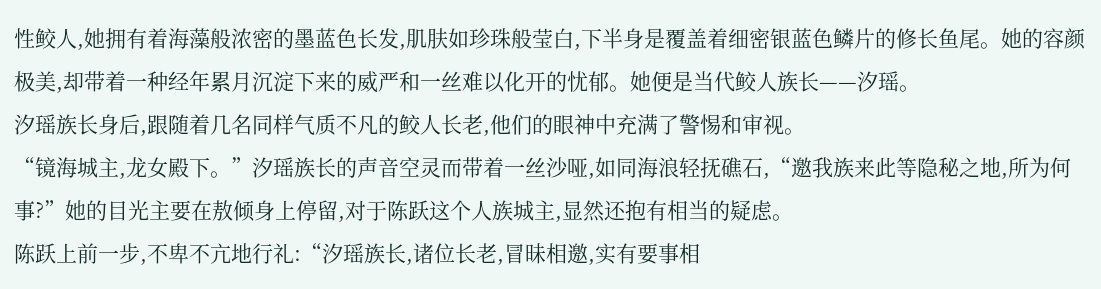性鲛人,她拥有着海藻般浓密的墨蓝色长发,肌肤如珍珠般莹白,下半身是覆盖着细密银蓝色鳞片的修长鱼尾。她的容颜极美,却带着一种经年累月沉淀下来的威严和一丝难以化开的忧郁。她便是当代鲛人族长——汐瑶。
汐瑶族长身后,跟随着几名同样气质不凡的鲛人长老,他们的眼神中充满了警惕和审视。
“镜海城主,龙女殿下。”汐瑶族长的声音空灵而带着一丝沙哑,如同海浪轻抚礁石,“邀我族来此等隐秘之地,所为何事?”她的目光主要在敖倾身上停留,对于陈跃这个人族城主,显然还抱有相当的疑虑。
陈跃上前一步,不卑不亢地行礼:“汐瑶族长,诸位长老,冒昧相邀,实有要事相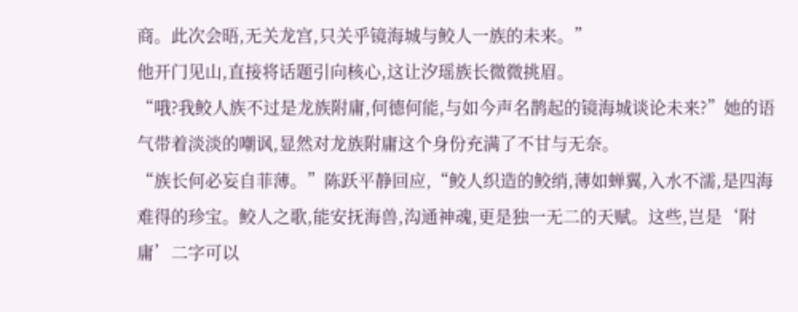商。此次会晤,无关龙宫,只关乎镜海城与鲛人一族的未来。”
他开门见山,直接将话题引向核心,这让汐瑶族长微微挑眉。
“哦?我鲛人族不过是龙族附庸,何德何能,与如今声名鹊起的镜海城谈论未来?”她的语气带着淡淡的嘲讽,显然对龙族附庸这个身份充满了不甘与无奈。
“族长何必妄自菲薄。”陈跃平静回应,“鲛人织造的鲛绡,薄如蝉翼,入水不濡,是四海难得的珍宝。鲛人之歌,能安抚海兽,沟通神魂,更是独一无二的天赋。这些,岂是‘附庸’二字可以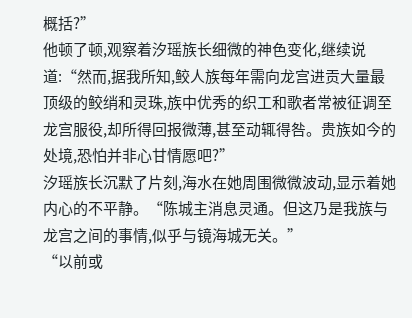概括?”
他顿了顿,观察着汐瑶族长细微的神色变化,继续说道:“然而,据我所知,鲛人族每年需向龙宫进贡大量最顶级的鲛绡和灵珠,族中优秀的织工和歌者常被征调至龙宫服役,却所得回报微薄,甚至动辄得咎。贵族如今的处境,恐怕并非心甘情愿吧?”
汐瑶族长沉默了片刻,海水在她周围微微波动,显示着她内心的不平静。“陈城主消息灵通。但这乃是我族与龙宫之间的事情,似乎与镜海城无关。”
“以前或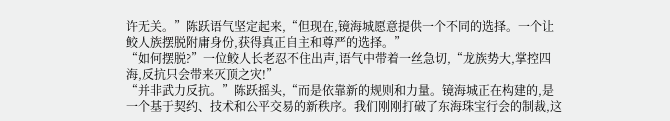许无关。”陈跃语气坚定起来,“但现在,镜海城愿意提供一个不同的选择。一个让鲛人族摆脱附庸身份,获得真正自主和尊严的选择。”
“如何摆脱?”一位鲛人长老忍不住出声,语气中带着一丝急切,“龙族势大,掌控四海,反抗只会带来灭顶之灾!”
“并非武力反抗。”陈跃摇头,“而是依靠新的规则和力量。镜海城正在构建的,是一个基于契约、技术和公平交易的新秩序。我们刚刚打破了东海珠宝行会的制裁,这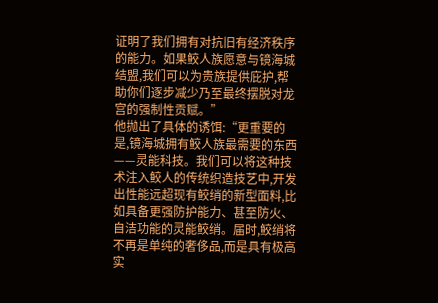证明了我们拥有对抗旧有经济秩序的能力。如果鲛人族愿意与镜海城结盟,我们可以为贵族提供庇护,帮助你们逐步减少乃至最终摆脱对龙宫的强制性贡赋。”
他抛出了具体的诱饵:“更重要的是,镜海城拥有鲛人族最需要的东西——灵能科技。我们可以将这种技术注入鲛人的传统织造技艺中,开发出性能远超现有鲛绡的新型面料,比如具备更强防护能力、甚至防火、自洁功能的灵能鲛绡。届时,鲛绡将不再是单纯的奢侈品,而是具有极高实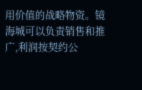用价值的战略物资。镜海城可以负责销售和推广,利润按契约公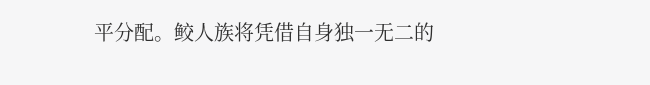平分配。鲛人族将凭借自身独一无二的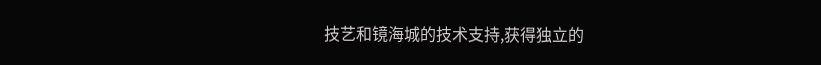技艺和镜海城的技术支持,获得独立的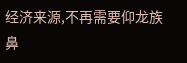经济来源,不再需要仰龙族鼻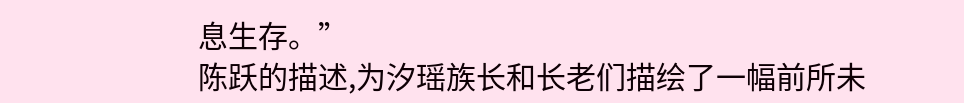息生存。”
陈跃的描述,为汐瑶族长和长老们描绘了一幅前所未